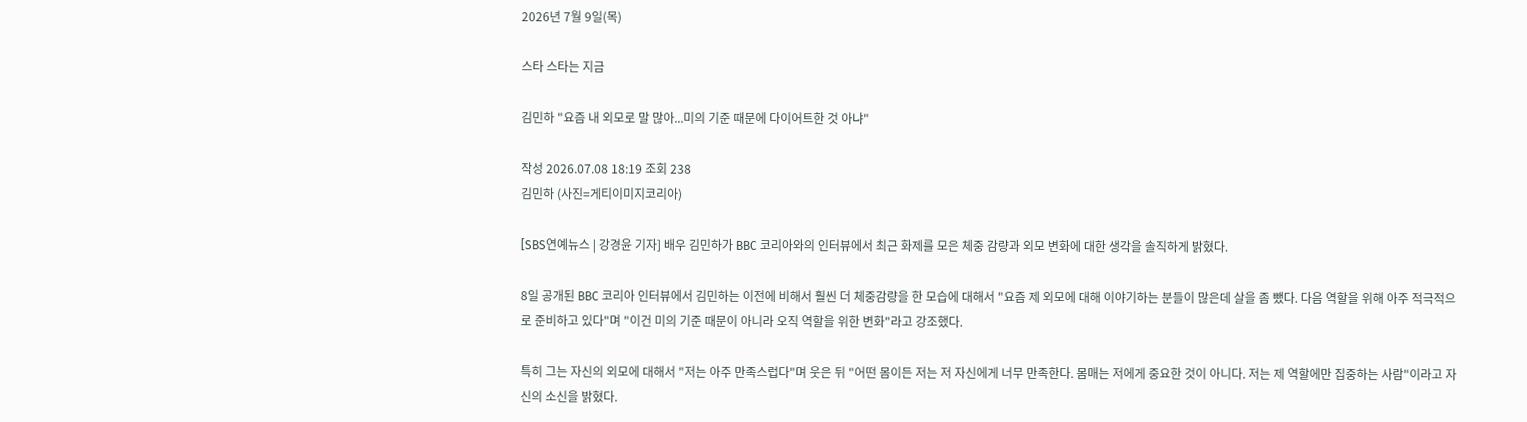2026년 7월 9일(목)

스타 스타는 지금

김민하 "요즘 내 외모로 말 많아...미의 기준 때문에 다이어트한 것 아냐"

작성 2026.07.08 18:19 조회 238
김민하 (사진=게티이미지코리아)

[SBS연예뉴스 | 강경윤 기자] 배우 김민하가 BBC 코리아와의 인터뷰에서 최근 화제를 모은 체중 감량과 외모 변화에 대한 생각을 솔직하게 밝혔다.

8일 공개된 BBC 코리아 인터뷰에서 김민하는 이전에 비해서 훨씬 더 체중감량을 한 모습에 대해서 "요즘 제 외모에 대해 이야기하는 분들이 많은데 살을 좀 뺐다. 다음 역할을 위해 아주 적극적으로 준비하고 있다"며 "이건 미의 기준 때문이 아니라 오직 역할을 위한 변화"라고 강조했다.

특히 그는 자신의 외모에 대해서 "저는 아주 만족스럽다"며 웃은 뒤 "어떤 몸이든 저는 저 자신에게 너무 만족한다. 몸매는 저에게 중요한 것이 아니다. 저는 제 역할에만 집중하는 사람"이라고 자신의 소신을 밝혔다.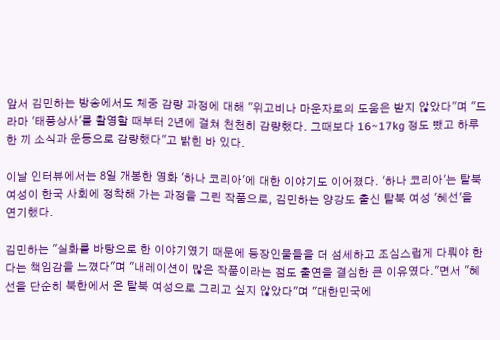앞서 김민하는 방송에서도 체중 감량 과정에 대해 "위고비나 마운자로의 도움은 받지 않았다"며 "드라마 '태풍상사'를 촬영할 때부터 2년에 걸쳐 천천히 감량했다. 그때보다 16~17kg 정도 뺐고 하루 한 끼 소식과 운동으로 감량했다"고 밝힌 바 있다.

이날 인터뷰에서는 8일 개봉한 영화 '하나 코리아'에 대한 이야기도 이어졌다. '하나 코리아'는 탈북 여성이 한국 사회에 정착해 가는 과정을 그린 작품으로, 김민하는 양강도 출신 탈북 여성 '혜선'을 연기했다.

김민하는 "실화를 바탕으로 한 이야기였기 때문에 등장인물들을 더 섬세하고 조심스럽게 다뤄야 한다는 책임감을 느꼈다"며 "내레이션이 많은 작품이라는 점도 출연을 결심한 큰 이유였다."면서 "혜선을 단순히 북한에서 온 탈북 여성으로 그리고 싶지 않았다"며 "대한민국에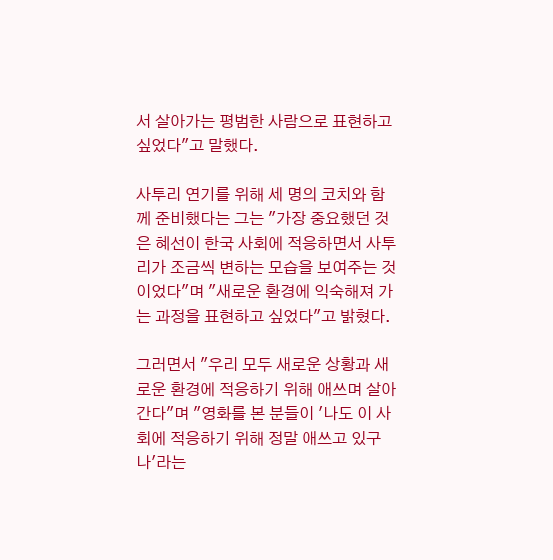서 살아가는 평범한 사람으로 표현하고 싶었다"고 말했다.

사투리 연기를 위해 세 명의 코치와 함께 준비했다는 그는 "가장 중요했던 것은 혜선이 한국 사회에 적응하면서 사투리가 조금씩 변하는 모습을 보여주는 것이었다"며 "새로운 환경에 익숙해져 가는 과정을 표현하고 싶었다"고 밝혔다.

그러면서 "우리 모두 새로운 상황과 새로운 환경에 적응하기 위해 애쓰며 살아간다"며 "영화를 본 분들이 '나도 이 사회에 적응하기 위해 정말 애쓰고 있구나'라는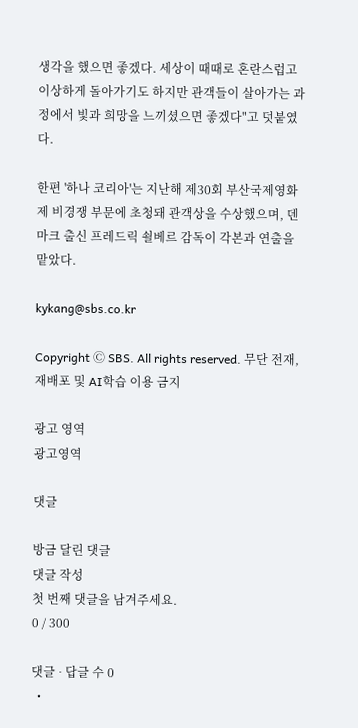생각을 했으면 좋겠다. 세상이 때때로 혼란스럽고 이상하게 돌아가기도 하지만 관객들이 살아가는 과정에서 빛과 희망을 느끼셨으면 좋겠다"고 덧붙였다.

한편 '하나 코리아'는 지난해 제30회 부산국제영화제 비경쟁 부문에 초청돼 관객상을 수상했으며, 덴마크 출신 프레드릭 쇨베르 감독이 각본과 연출을 맡았다.

kykang@sbs.co.kr

Copyright Ⓒ SBS. All rights reserved. 무단 전재, 재배포 및 AI학습 이용 금지

광고 영역
광고영역

댓글

방금 달린 댓글
댓글 작성
첫 번째 댓글을 남겨주세요.
0 / 300

댓글 ∙ 답글 수 0
  •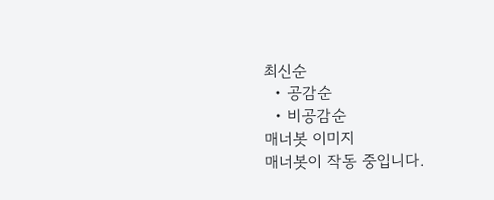최신순
  • 공감순
  • 비공감순
매너봇 이미지
매너봇이 작동 중입니다.